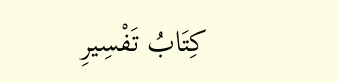كِتَابُ تَفْسِيرِ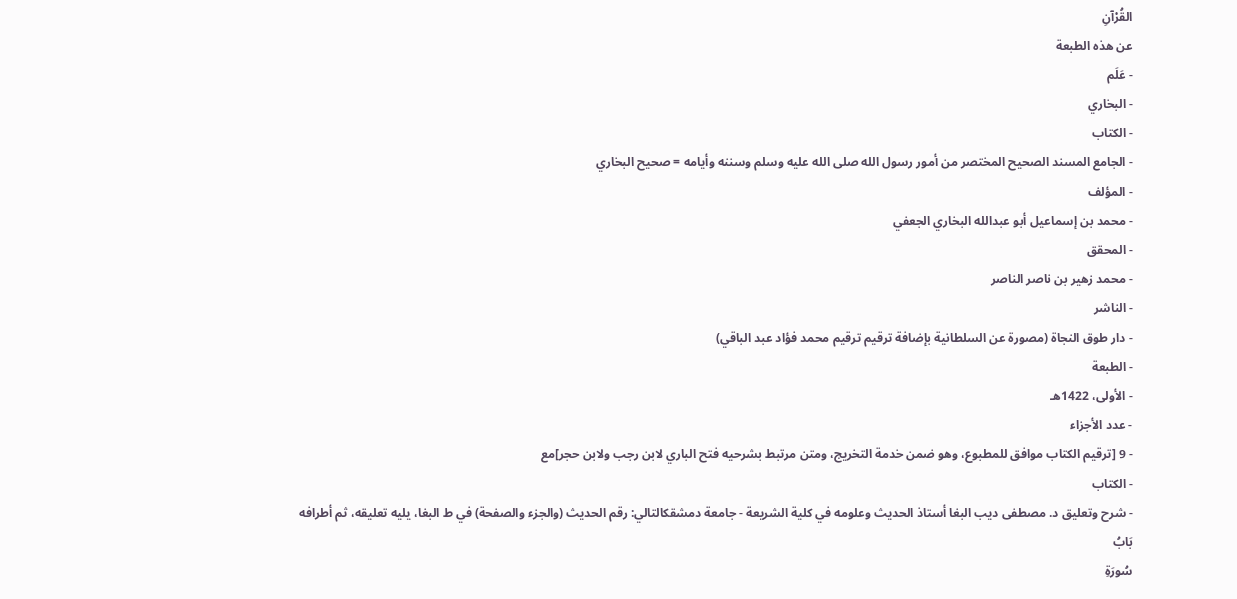القُرْآنِ
عن هذه الطبعة
- عَلَم
- البخاري
- الكتاب
- الجامع المسند الصحيح المختصر من أمور رسول الله صلى الله عليه وسلم وسننه وأيامه = صحيح البخاري
- المؤلف
- محمد بن إسماعيل أبو عبدالله البخاري الجعفي
- المحقق
- محمد زهير بن ناصر الناصر
- الناشر
- دار طوق النجاة (مصورة عن السلطانية بإضافة ترقيم ترقيم محمد فؤاد عبد الباقي)
- الطبعة
- الأولى، 1422هـ
- عدد الأجزاء
- 9 [ترقيم الكتاب موافق للمطبوع، وهو ضمن خدمة التخريج، ومتن مرتبط بشرحيه فتح الباري لابن رجب ولابن حجر]مع
- الكتاب
- شرح وتعليق د. مصطفى ديب البغا أستاذ الحديث وعلومه في كلية الشريعة - جامعة دمشقكالتالي: رقم الحديث (والجزء والصفحة) في ط البغا، يليه تعليقه، ثم أطرافه
بَابُ
سُورَةِ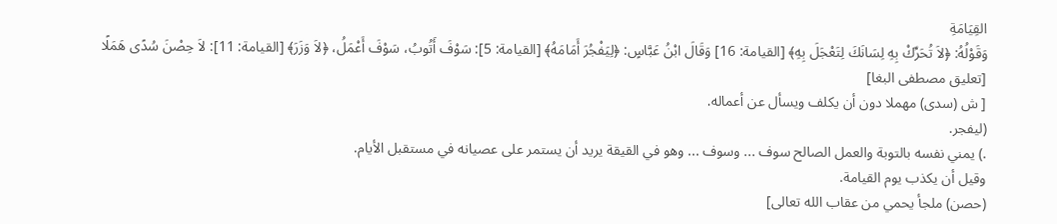القِيَامَةِ
وَقَوْلُهُ: ﴿لاَ تُحَرِّكْ بِهِ لِسَانَكَ لِتَعْجَلَ بِهِ﴾ [القيامة: 16] وَقَالَ ابْنُ عَبَّاسٍ: ﴿لِيَفْجُرَ أَمَامَهُ﴾ [القيامة: 5]: سَوْفَ أَتُوبُ، سَوْفَ أَعْمَلُ، ﴿لاَ وَزَرَ﴾ [القيامة: 11]: لاَ حِصْنَ سُدًى هَمَلًا
[تعليق مصطفى البغا]
[ ش (سدى) مهملا دون أن يكلف ويسأل عن أعماله.
(ليفجر.
.) يمني نفسه بالتوبة والعمل الصالح سوف ... وسوف ... وهو في القيقة يريد أن يستمر على عصيانه في مستقبل الأيام.
وقيل أن يكذب يوم القيامة.
(حصن) ملجأ يحمي من عقاب الله تعالى]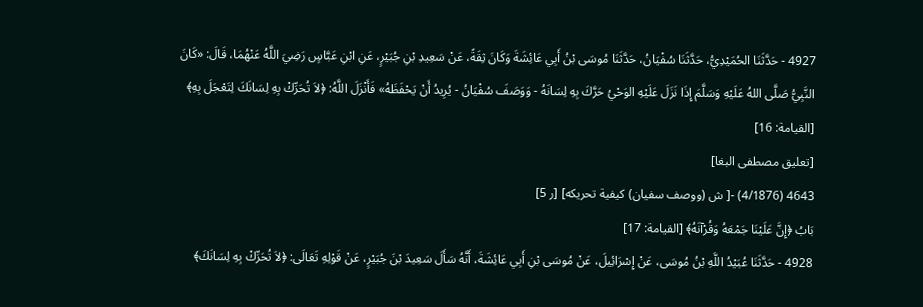4927 - حَدَّثَنَا الحُمَيْدِيُّ، حَدَّثَنَا سُفْيَانُ، حَدَّثَنَا مُوسَى بْنُ أَبِي عَائِشَةَ وَكَانَ ثِقَةً، عَنْ سَعِيدِ بْنِ جُبَيْرٍ، عَنِ ابْنِ عَبَّاسٍ رَضِيَ اللَّهُ عَنْهُمَا، قَالَ: «كَانَ النَّبِيُّ صَلَّى اللهُ عَلَيْهِ وَسَلَّمَ إِذَا نَزَلَ عَلَيْهِ الوَحْيُ حَرَّكَ بِهِ لِسَانَهُ - وَوَصَفَ سُفْيَانُ - يُرِيدُ أَنْ يَحْفَظَهُ» فَأَنْزَلَ اللَّهُ: ﴿لاَ تُحَرِّكْ بِهِ لِسَانَكَ لِتَعْجَلَ بِهِ﴾ [القيامة: 16]
[تعليق مصطفى البغا]
4643 (4/1876) -[ ش (ووصف سفيان) كيفية تحريكه] [ر 5]
بَابُ ﴿إِنَّ عَلَيْنَا جَمْعَهُ وَقُرْآنَهُ﴾ [القيامة: 17]
4928 - حَدَّثَنَا عُبَيْدُ اللَّهِ بْنُ مُوسَى، عَنْ إِسْرَائِيلَ، عَنْ مُوسَى بْنِ أَبِي عَائِشَةَ، أَنَّهُ سَأَلَ سَعِيدَ بْنَ جُبَيْرٍ، عَنْ قَوْلِهِ تَعَالَى: ﴿لاَ تُحَرِّكْ بِهِ لِسَانَكَ﴾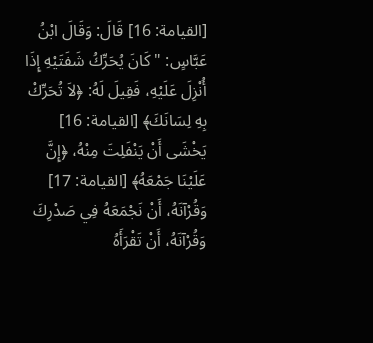[القيامة: 16] قَالَ: وَقَالَ ابْنُ عَبَّاسٍ: " كَانَ يُحَرِّكُ شَفَتَيْهِ إِذَا أُنْزِلَ عَلَيْهِ، فَقِيلَ لَهُ: ﴿لاَ تُحَرِّكْ بِهِ لِسَانَكَ﴾ [القيامة: 16] يَخْشَى أَنْ يَنْفَلِتَ مِنْهُ، ﴿إِنَّ عَلَيْنَا جَمْعَهُ﴾ [القيامة: 17] وَقُرْآنَهُ، أَنْ نَجْمَعَهُ فِي صَدْرِكَ وَقُرْآنَهُ، أَنْ تَقْرَأَهُ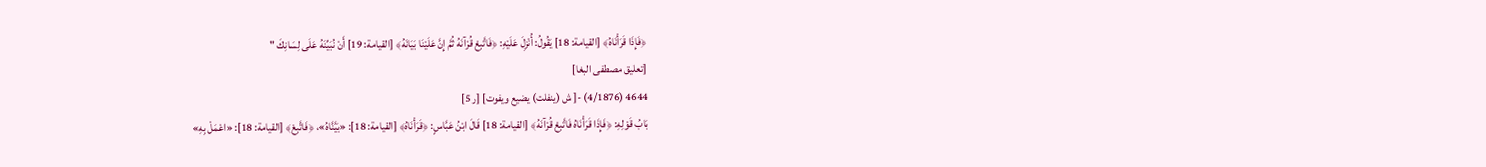﴿فَإِذَا قَرَأْنَاهُ﴾ [القيامة: 18] يَقُولُ: أُنْزِلَ عَلَيْهِ: ﴿فَاتَّبِعْ قُرْآنَهُ ثُمَّ إِنَّ عَلَيْنَا بَيَانَهُ﴾ [القيامة: 19] أَنْ نُبَيِّنَهُ عَلَى لِسَانِكَ "
[تعليق مصطفى البغا]
4644 (4/1876) -[ ش (ينفلت) يضيع ويفوت] [ر 5]
بَابُ قَوْلِهِ: ﴿فَإِذَا قَرَأْنَاهُ فَاتَّبِعْ قُرْآنَهُ﴾ [القيامة: 18] قَالَ ابْنُ عَبَّاسٍ: ﴿قَرَأْنَاهُ﴾ [القيامة: 18]: «بَيَّنَّاهُ»، ﴿فَاتَّبِعْ﴾ [القيامة: 18]: «اعْمَلْ بِهِ»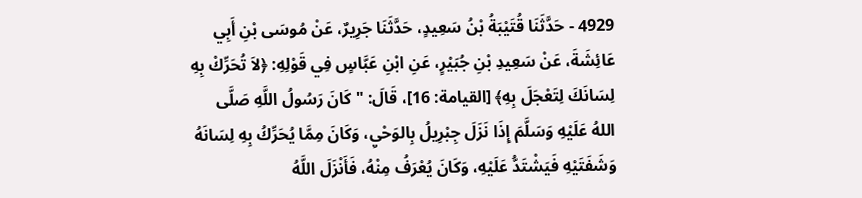4929 - حَدَّثَنَا قُتَيْبَةُ بْنُ سَعِيدٍ، حَدَّثَنَا جَرِيرٌ، عَنْ مُوسَى بْنِ أَبِي عَائِشَةَ، عَنْ سَعِيدِ بْنِ جُبَيْرٍ، عَنِ ابْنِ عَبَّاسٍ فِي قَوْلِهِ: ﴿لاَ تُحَرِّكْ بِهِ لِسَانَكَ لِتَعْجَلَ بِهِ﴾ [القيامة: 16]، قَالَ: " كَانَ رَسُولُ اللَّهِ صَلَّى اللهُ عَلَيْهِ وَسَلَّمَ إِذَا نَزَلَ جِبْرِيلُ بِالوَحْيِ، وَكَانَ مِمَّا يُحَرِّكُ بِهِ لِسَانَهُ وَشَفَتَيْهِ فَيَشْتَدُّ عَلَيْهِ، وَكَانَ يُعْرَفُ مِنْهُ، فَأَنْزَلَ اللَّهُ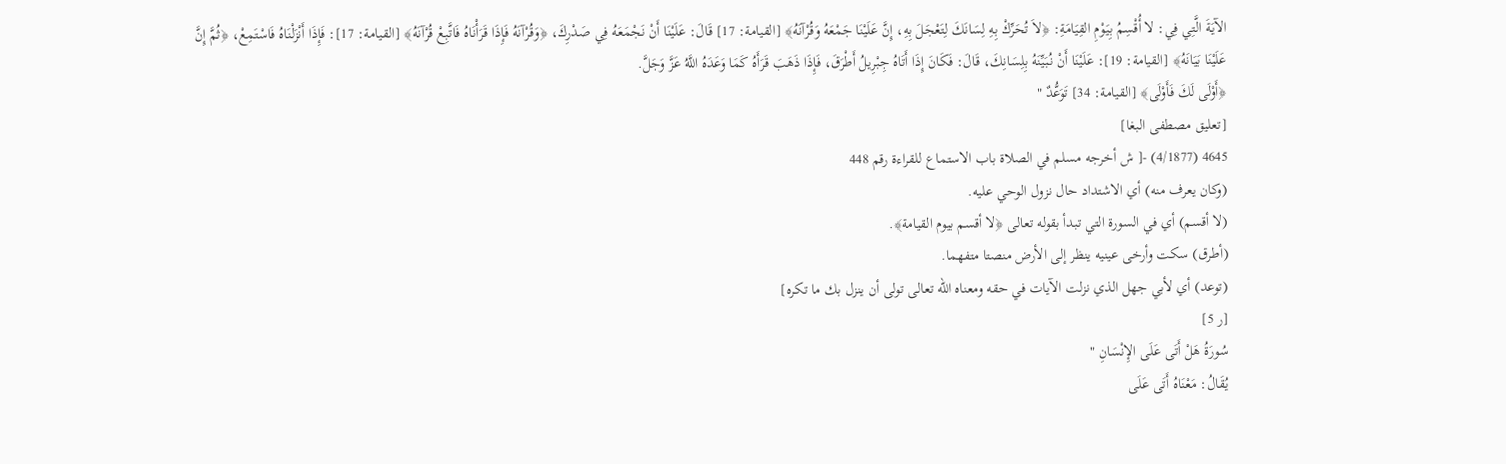الآيَةَ الَّتِي فِي: لا أُقْسِمُ بِيَوْمِ القِيَامَةِ: ﴿لاَ تُحَرِّكْ بِهِ لِسَانَكَ لِتَعْجَلَ بِهِ، إِنَّ عَلَيْنَا جَمْعَهُ وَقُرْآنَهُ﴾ [القيامة: 17] قَالَ: عَلَيْنَا أَنْ نَجْمَعَهُ فِي صَدْرِكَ، ﴿وَقُرْآنَهُ فَإِذَا قَرَأْنَاهُ فَاتَّبِعْ قُرْآنَهُ﴾ [القيامة: 17]: فَإِذَا أَنْزَلْنَاهُ فَاسْتَمِعْ، ﴿ثُمَّ إِنَّ عَلَيْنَا بَيَانَهُ﴾ [القيامة: 19]: عَلَيْنَا أَنْ نُبَيِّنَهُ بِلِسَانِكَ، قَالَ: فَكَانَ إِذَا أَتَاهُ جِبْرِيلُ أَطْرَقَ، فَإِذَا ذَهَبَ قَرَأَهُ كَمَا وَعَدَهُ اللَّهُ عَزَّ وَجَلَّ.
﴿أَوْلَى لَكَ فَأَوْلَى﴾ [القيامة: 34] تَوَعُّدٌ "
[تعليق مصطفى البغا]
4645 (4/1877) -[ ش أخرجه مسلم في الصلاة باب الاستماع للقراءة رقم 448
(وكان يعرف منه) أي الاشتداد حال نزول الوحي عليه.
(لا أقسم) أي في السورة التي تبدأ بقوله تعالى ﴿لا أقسم بيوم القيامة﴾.
(أطرق) سكت وأرخى عينيه ينظر إلى الأرض منصتا متفهما.
(توعد) أي لأبي جهل الذي نزلت الآيات في حقه ومعناه الله تعالى تولى أن ينزل بك ما تكره]
[ر 5]
سُورَةُ هَلْ أَتَى عَلَى الإِنْسَانِ "
يُقَالُ: مَعْنَاهُ أَتَى عَلَى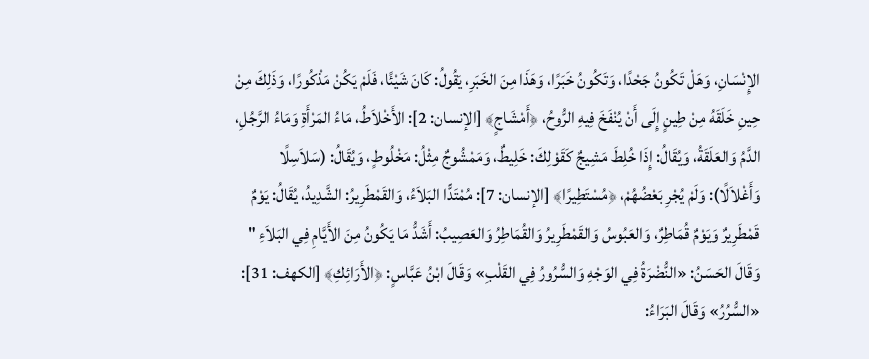الإِنْسَانِ، وَهَلْ تَكُونُ جَحْدًا، وَتَكُونُ خَبَرًا، وَهَذَا مِنَ الخَبَرِ، يَقُولُ: كَانَ شَيْئًا، فَلَمْ يَكُنْ مَذْكُورًا، وَذَلِكَ مِنْ حِينِ خَلَقَهُ مِنْ طِينٍ إِلَى أَنْ يُنْفَخَ فِيهِ الرُّوحُ، ﴿أَمْشَاجٍ﴾ [الإنسان: 2]: الأَخْلاَطُ، مَاءُ المَرْأَةِ وَمَاءُ الرَّجُلِ، الدَّمُ وَالعَلَقَةُ، وَيُقَالُ: إِذَا خُلِطَ مَشِيجٌ كَقَوْلِكَ: خَلِيطٌ، وَمَمْشُوجٌ مِثْلُ: مَخْلُوطٍ، وَيُقَالُ: (سَلاَسِلًا وَأَغْلاَلًا): وَلَمْ يُجْرِ بَعْضُهُمْ، ﴿مُسْتَطِيرًا﴾ [الإنسان: 7]: مُمْتَدًّا البَلاَءُ، وَالقَمْطَرِيرُ: الشَّدِيدُ، يُقَالُ: يَوْمٌ قَمْطَرِيرٌ وَيَوْمٌ قُمَاطِرٌ، وَالعَبُوسُ وَالقَمْطَرِيرُ وَالقُمَاطِرُ وَالعَصِيبُ: أَشَدُّ مَا يَكُونُ مِنَ الأَيَّامِ فِي البَلاَءِ " وَقَالَ الحَسَنُ: «النُّضْرَةُ فِي الوَجْهِ وَالسُّرُورُ فِي القَلْبِ» وَقَالَ ابْنُ عَبَّاسٍ: ﴿الأَرَائِكِ﴾ [الكهف: 31]: «السُّرُرُ» وَقَالَ البَرَاءُ: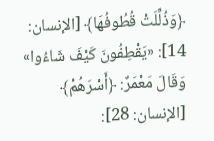﴿وَذُلِّلَتْ قُطُوفُهَا﴾ [الإنسان: 14]: «يَقْطِفُونَ كَيْفَ شَاءُوا» وَقَالَ مَعْمَرٌ: ﴿أَسْرَهُمْ﴾ [الإنسان: 28]: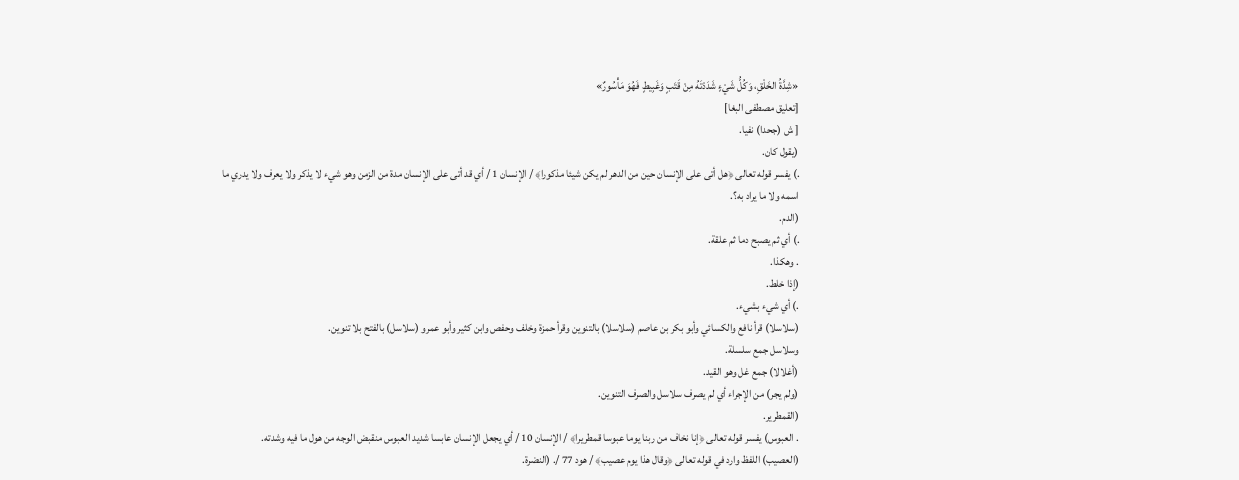«شِدَّةُ الخَلْقِ، وَكُلُّ شَيْءٍ شَدَدْتَهُ مِنْ قَتَبٍ وَغَبِيطٍ فَهُوَ مَأْسُورٌ»
[تعليق مصطفى البغا]
[ ش (جحدا) نفيا.
(يقول كان.
.) يفسر قوله تعالى ﴿هل أتى على الإنسان حين من الدهر لم يكن شيئا مذكورا﴾ / الإنسان 1 / أي قد أتى على الإنسان مدة من الزمن وهو شيء لا يذكر ولا يعرف ولا يدري ما اسمه ولا ما يراد به؟.
(الدم.
.) أي ثم يصبح دما ثم علقة.
. وهكذا.
(إذا خلط.
.) أي شيء بشيء.
(سلاسلا) قرأ نافع والكسائي وأبو بكر بن عاصم (سلاسلا) بالتنوين وقرأ حمزة وخلف وحفص وابن كثير وأبو عمرو (سلاسل) بالفتح بلا تنوين.
وسلاسل جمع سلسلة.
(أغلالا) جمع غل وهو القيد.
(ولم يجر) من الإجراء أي لم يصرف سلاسل والصرف التنوين.
(القمطرير.
. العبوس) يفسر قوله تعالى ﴿إنا نخاف من ربنا يوما عبوسا قمطريرا﴾ / الإنسان 10 / أي يجعل الإنسان عابسا شديد العبوس منقبض الوجه من هول ما فيه وشدته.
(العصيب) اللفظ وارد في قوله تعالى ﴿وقال هذا يوم عصيب﴾ / هود 77 /. (النضرة.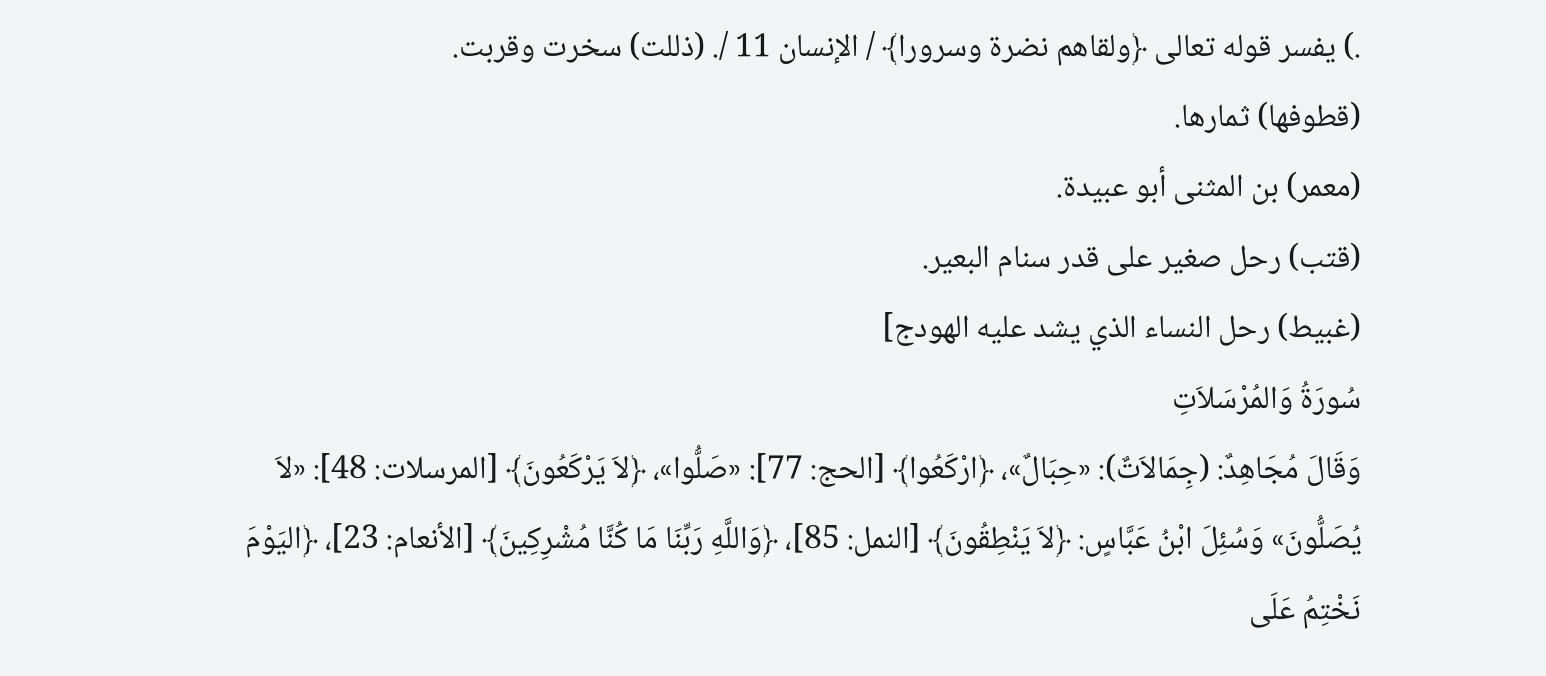.) يفسر قوله تعالى ﴿ولقاهم نضرة وسرورا﴾ / الإنسان 11 /. (ذللت) سخرت وقربت.
(قطوفها) ثمارها.
(معمر) بن المثنى أبو عبيدة.
(قتب) رحل صغير على قدر سنام البعير.
(غبيط) رحل النساء الذي يشد عليه الهودج]
سُورَةُ وَالمُرْسَلاَتِ
وَقَالَ مُجَاهِدٌ: (جِمَالاَتٌ): «حِبَالٌ»، ﴿ارْكَعُوا﴾ [الحج: 77]: «صَلُّوا»، ﴿لاَ يَرْكَعُونَ﴾ [المرسلات: 48]: «لاَ يُصَلُّونَ» وَسُئِلَ ابْنُ عَبَّاسٍ: ﴿لاَ يَنْطِقُونَ﴾ [النمل: 85]، ﴿وَاللَّهِ رَبِّنَا مَا كُنَّا مُشْرِكِينَ﴾ [الأنعام: 23]، ﴿اليَوْمَ نَخْتِمُ عَلَى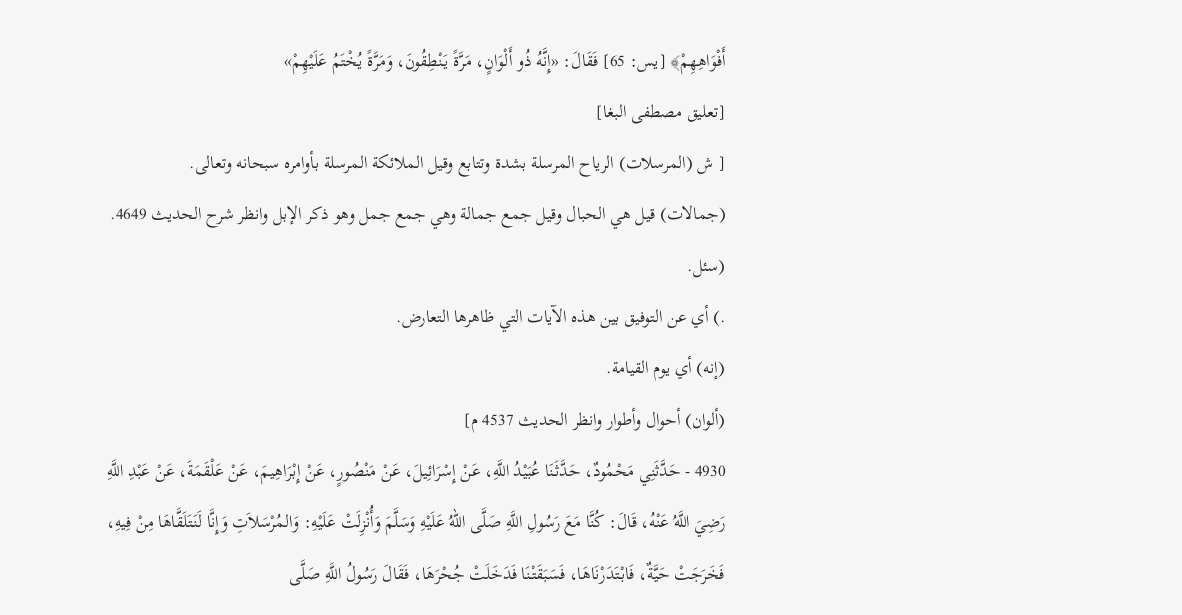أَفْوَاهِهِمْ﴾ [يس: 65] فَقَالَ: «إِنَّهُ ذُو أَلْوَانٍ، مَرَّةً يَنْطِقُونَ، وَمَرَّةً يُخْتَمُ عَلَيْهِمْ»
[تعليق مصطفى البغا]
[ ش (المرسلات) الرياح المرسلة بشدة وتتابع وقيل الملائكة المرسلة بأوامره سبحانه وتعالى.
(جمالات) قيل هي الحبال وقيل جمع جمالة وهي جمع جمل وهو ذكر الإبل وانظر شرح الحديث 4649. (سئل.
.) أي عن التوفيق بين هذه الآيات التي ظاهرها التعارض.
(إنه) أي يوم القيامة.
(ألوان) أحوال وأطوار وانظر الحديث 4537 م]
4930 - حَدَّثَنِي مَحْمُودٌ، حَدَّثَنَا عُبَيْدُ اللَّهِ، عَنْ إِسْرَائِيلَ، عَنْ مَنْصُورٍ، عَنْ إِبْرَاهِيمَ، عَنْ عَلْقَمَةَ، عَنْ عَبْدِ اللَّهِ رَضِيَ اللَّهُ عَنْهُ، قَالَ: كُنَّا مَعَ رَسُولِ اللَّهِ صَلَّى اللهُ عَلَيْهِ وَسَلَّمَ وَأُنْزِلَتْ عَلَيْهِ: وَالمُرْسَلاَتِ وَإِنَّا لَنَتَلَقَّاهَا مِنْ فِيهِ، فَخَرَجَتْ حَيَّةٌ، فَابْتَدَرْنَاهَا، فَسَبَقَتْنَا فَدَخَلَتْ جُحْرَهَا، فَقَالَ رَسُولُ اللَّهِ صَلَّى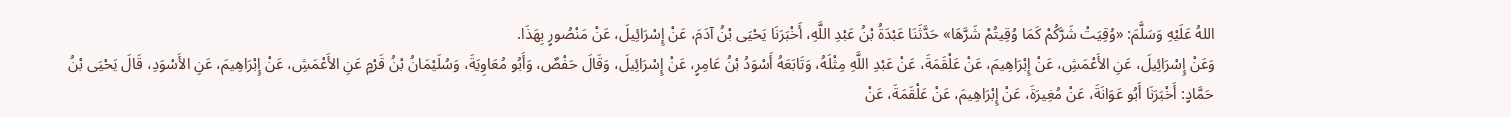اللهُ عَلَيْهِ وَسَلَّمَ: «وُقِيَتْ شَرَّكُمْ كَمَا وُقِيتُمْ شَرَّهَا» حَدَّثَنَا عَبْدَةُ بْنُ عَبْدِ اللَّهِ، أَخْبَرَنَا يَحْيَى بْنُ آدَمَ، عَنْ إِسْرَائِيلَ، عَنْ مَنْصُورٍ بِهَذَا.
وَعَنْ إِسْرَائِيلَ، عَنِ الأَعْمَشِ، عَنْ إِبْرَاهِيمَ، عَنْ عَلْقَمَةَ، عَنْ عَبْدِ اللَّهِ مِثْلَهُ، وَتَابَعَهُ أَسْوَدُ بْنُ عَامِرٍ، عَنْ إِسْرَائِيلَ، وَقَالَ حَفْصٌ، وَأَبُو مُعَاوِيَةَ، وَسُلَيْمَانُ بْنُ قَرْمٍ عَنِ الأَعْمَشِ، عَنْ إِبْرَاهِيمَ، عَنِ الأَسْوَدِ، قَالَ يَحْيَى بْنُ حَمَّادٍ: أَخْبَرَنَا أَبُو عَوَانَةَ، عَنْ مُغِيرَةَ، عَنْ إِبْرَاهِيمَ، عَنْ عَلْقَمَةَ، عَنْ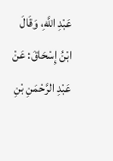عَبْدِ اللَّهِ، وَقَالَ ابْنُ إِسْحَاقَ: عَنْ عَبْدِ الرَّحْمَنِ بْنِ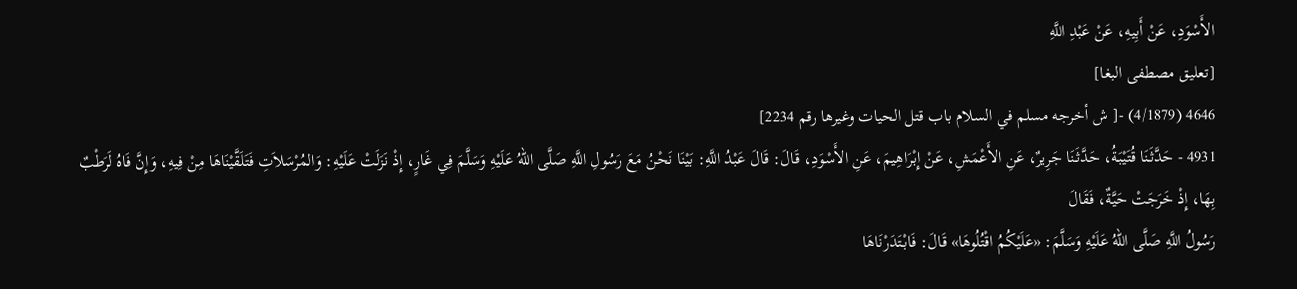الأَسْوَدِ، عَنْ أَبِيهِ، عَنْ عَبْدِ اللَّهِ
[تعليق مصطفى البغا]
4646 (4/1879) -[ ش أخرجه مسلم في السلام باب قتل الحيات وغيرها رقم 2234]
4931 - حَدَّثَنَا قُتَيْبَةُ، حَدَّثَنَا جَرِيرٌ، عَنِ الأَعْمَشِ، عَنْ إِبْرَاهِيمَ، عَنِ الأَسْوَدِ، قَالَ: قَالَ عَبْدُ اللَّهِ: بَيْنَا نَحْنُ مَعَ رَسُولِ اللَّهِ صَلَّى اللهُ عَلَيْهِ وَسَلَّمَ فِي غَارٍ، إِذْ نَزَلَتْ عَلَيْهِ: وَالمُرْسَلاَتِ فَتَلَقَّيْنَاهَا مِنْ فِيهِ، وَإِنَّ فَاهُ لَرَطْبٌ بِهَا، إِذْ خَرَجَتْ حَيَّةٌ، فَقَالَ
رَسُولُ اللَّهِ صَلَّى اللهُ عَلَيْهِ وَسَلَّمَ: «عَلَيْكُمُ اقْتُلُوهَا» قَالَ: فَابْتَدَرْنَاهَا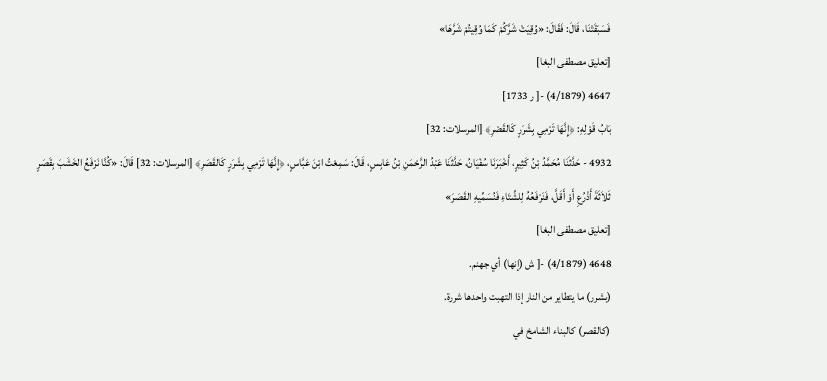فَسَبَقَتْنَا، قَالَ: فَقَالَ: «وُقِيَتْ شَرَّكُمْ كَمَا وُقِيتُمْ شَرَّهَا»
[تعليق مصطفى البغا]
4647 (4/1879) -[ ر 1733]
بَابُ قَوْلِهِ: ﴿إِنَّهَا تَرْمِي بِشَرَرٍ كَالقَصْرِ﴾ [المرسلات: 32]
4932 - حَدَّثَنَا مُحَمَّدُ بْنُ كَثِيرٍ، أَخْبَرَنَا سُفْيَانُ، حَدَّثَنَا عَبْدُ الرَّحْمَنِ بْنُ عَابِسٍ، قَالَ: سَمِعْتُ ابْنَ عَبَّاسٍ، ﴿إِنَّهَا تَرْمِي بِشَرَرٍ كَالقَصَرِ﴾ [المرسلات: 32] قَالَ: «كُنَّا نَرْفَعُ الخَشَبَ بِقَصَرٍ ثَلاَثَةَ أَذْرُعِ أَوْ أَقَلَّ، فَنَرْفَعُهُ لِلشِّتَاءِ فَنُسَمِّيهِ القَصَرَ»
[تعليق مصطفى البغا]
4648 (4/1879) -[ ش (إنها) أي جهنم.
(بشرر) ما يتطاير من النار إذا التهبت واحدها شررة.
(كالقصر) كالبناء الشامخ في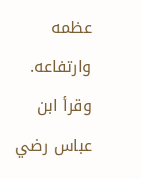عظمه وارتفاعه.
وقرأ ابن عباس رضي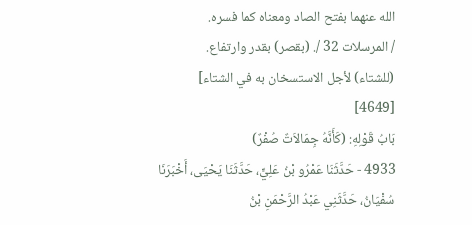الله عنهما بفتح الصاد ومعناه كما فسره.
/ المرسلات 32 /. (بقصر) بقدر وارتفاع.
(للشتاء) لأجل الاستسخان به في الشتاء]
[4649]
بَابُ قَوْلِهِ: (كَأَنَّهُ جِمَالاَتٌ صُفْرٌ)
4933 - حَدَّثَنَا عَمْرُو بْنُ عَلِيٍّ، حَدَّثَنَا يَحْيَى، أَخْبَرَنَا سُفْيَانُ، حَدَّثَنِي عَبْدُ الرَّحْمَنِ بْنُ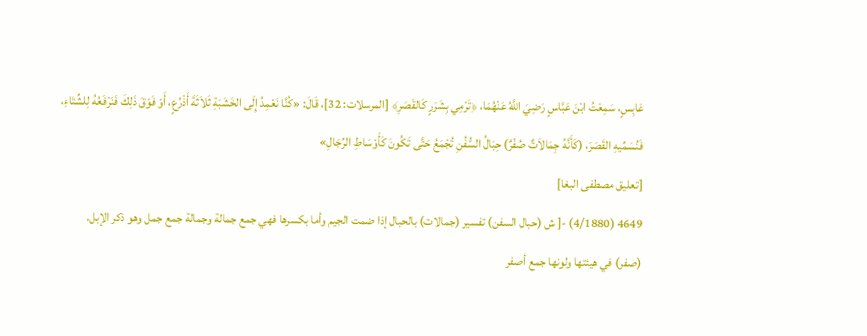عَابِسٍ، سَمِعْتُ ابْنَ عَبَّاسٍ رَضِيَ اللَّهُ عَنْهُمَا، ﴿تَرْمِي بِشَرَرٍ كَالقَصَرِ﴾ [المرسلات: 32]، قَالَ: «كُنَّا نَعْمِدُ إِلَى الخَشَبَةِ ثَلاَثَةَ أَذْرُعٍ، أَوْ فَوْقَ ذَلِكَ فَنَرْفَعُهُ لِلشِّتَاءِ، فَنُسَمِّيهِ القَصَرَ، (كَأَنَّهُ جِمَالاَتٌ صُفْرٌ) حِبَالُ السُّفُنِ تُجْمَعُ حَتَّى تَكُونَ كَأَوْسَاطِ الرِّجَالِ»
[تعليق مصطفى البغا]
4649 (4/1880) -[ ش (حبال السفن) تفسير (جمالات) بالحبال إذا ضمت الجيم وأما بكسرها فهي جمع جمالة وجمالة جمع جمل وهو ذكر الإبل.
(صفر) في هيئتها ولونها جمع أصفر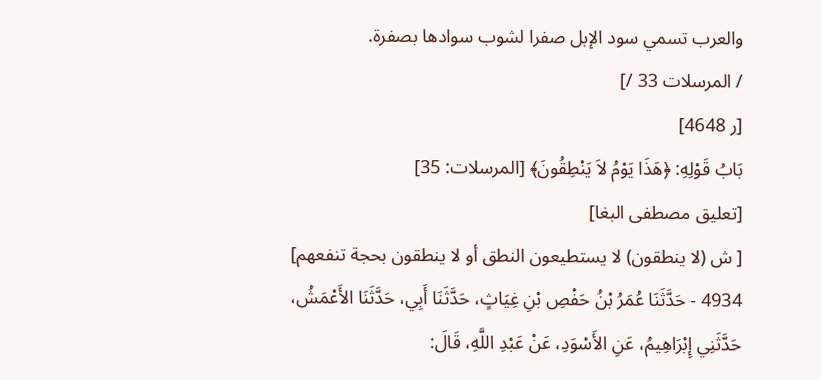والعرب تسمي سود الإبل صفرا لشوب سوادها بصفرة.
/ المرسلات 33 /]
[ر 4648]
بَابُ قَوْلِهِ: ﴿هَذَا يَوْمُ لاَ يَنْطِقُونَ﴾ [المرسلات: 35]
[تعليق مصطفى البغا]
[ ش (لا ينطقون) لا يستطيعون النطق أو لا ينطقون بحجة تنفعهم]
4934 - حَدَّثَنَا عُمَرُ بْنُ حَفْصِ بْنِ غِيَاثٍ، حَدَّثَنَا أَبِي، حَدَّثَنَا الأَعْمَشُ، حَدَّثَنِي إِبْرَاهِيمُ، عَنِ الأَسْوَدِ، عَنْ عَبْدِ اللَّهِ، قَالَ: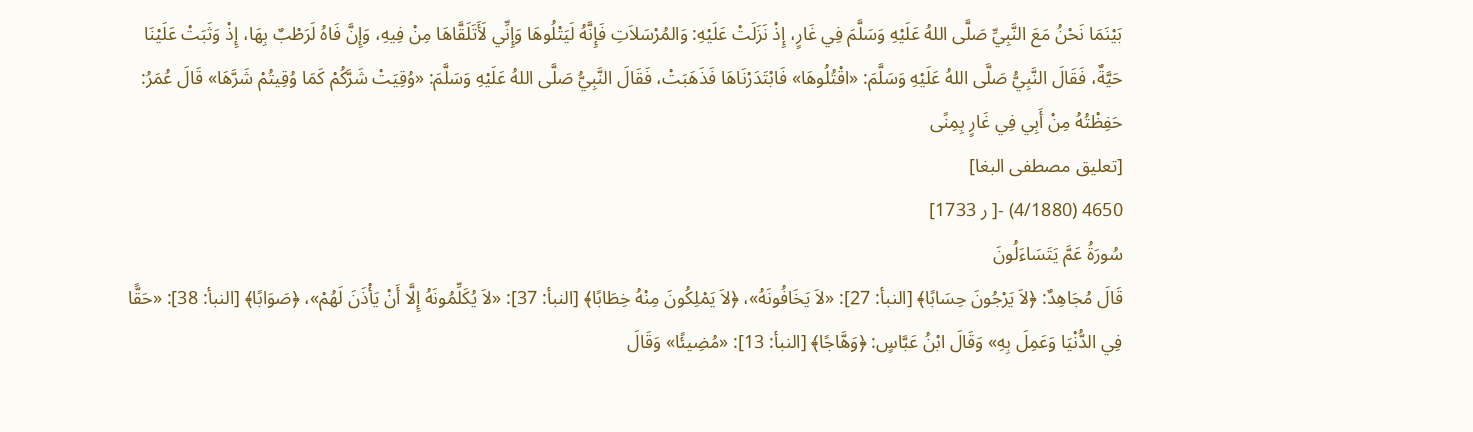بَيْنَمَا نَحْنُ مَعَ النَّبِيِّ صَلَّى اللهُ عَلَيْهِ وَسَلَّمَ فِي غَارٍ، إِذْ نَزَلَتْ عَلَيْهِ: وَالمُرْسَلاَتِ فَإِنَّهُ لَيَتْلُوهَا وَإِنِّي لَأَتَلَقَّاهَا مِنْ فِيهِ، وَإِنَّ فَاهُ لَرَطْبٌ بِهَا، إِذْ وَثَبَتْ عَلَيْنَا حَيَّةٌ، فَقَالَ النَّبِيُّ صَلَّى اللهُ عَلَيْهِ وَسَلَّمَ: «اقْتُلُوهَا» فَابْتَدَرْنَاهَا فَذَهَبَتْ، فَقَالَ النَّبِيُّ صَلَّى اللهُ عَلَيْهِ وَسَلَّمَ: «وُقِيَتْ شَرَّكُمْ كَمَا وُقِيتُمْ شَرَّهَا» قَالَ عُمَرُ: حَفِظْتُهُ مِنْ أَبِي فِي غَارٍ بِمِنًى
[تعليق مصطفى البغا]
4650 (4/1880) -[ ر 1733]
سُورَةُ عَمَّ يَتَسَاءَلُونَ
قَالَ مُجَاهِدٌ: ﴿لاَ يَرْجُونَ حِسَابًا﴾ [النبأ: 27]: «لاَ يَخَافُونَهُ»، ﴿لاَ يَمْلِكُونَ مِنْهُ خِطَابًا﴾ [النبأ: 37]: «لاَ يُكَلِّمُونَهُ إِلَّا أَنْ يَأْذَنَ لَهُمْ»، ﴿صَوَابًا﴾ [النبأ: 38]: «حَقًّا فِي الدُّنْيَا وَعَمِلَ بِهِ» وَقَالَ ابْنُ عَبَّاسٍ: ﴿وَهَّاجًا﴾ [النبأ: 13]: «مُضِيئًا» وَقَالَ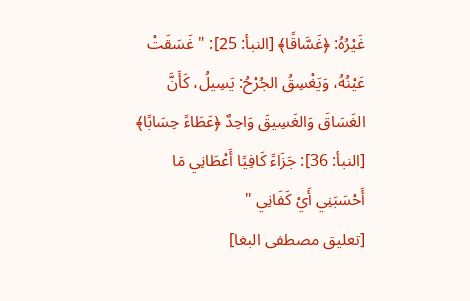غَيْرُهُ: ﴿غَسَّاقًا﴾ [النبأ: 25]: " غَسَقَتْ عَيْنُهُ، وَيَغْسِقُ الجُرْحُ: يَسِيلُ، كَأَنَّ الغَسَاقَ وَالغَسِيقَ وَاحِدٌ ﴿عَطَاءً حِسَابًا﴾ [النبأ: 36]: جَزَاءً كَافِيًا أَعْطَانِي مَا أَحْسَبَنِي أَيْ كَفَانِي "
[تعليق مصطفى البغا]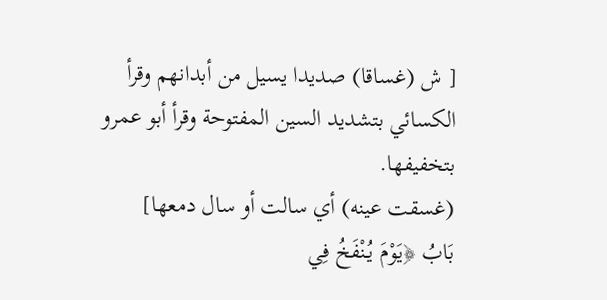[ ش (غساقا) صديدا يسيل من أبدانهم وقرأ الكسائي بتشديد السين المفتوحة وقرأ أبو عمرو بتخفيفها.
(غسقت عينه) أي سالت أو سال دمعها]
بَابُ ﴿يَوْمَ يُنْفَخُ فِي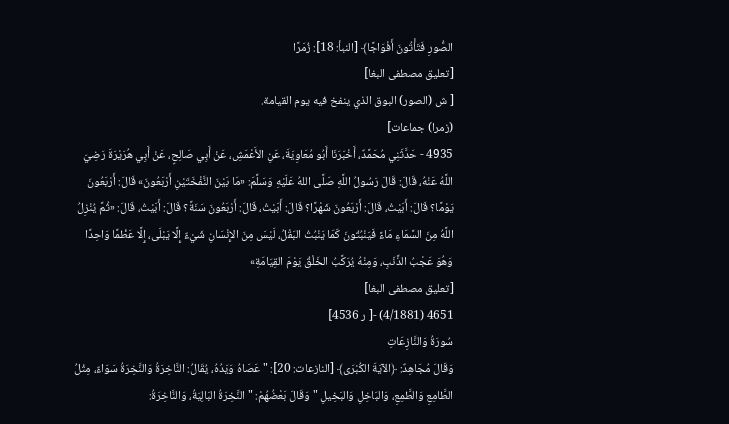الصُّورِ فَتَأْتُونَ أَفْوَاجًا﴾ [النبأ: 18]: زُمَرًا
[تعليق مصطفى البغا]
[ ش (الصور) البوق الذي ينفخ فيه يوم القيامة.
(زمرا) جماعات]
4935 - حَدَّثَنِي مُحَمَّدٌ، أَخْبَرَنَا أَبُو مُعَاوِيَةَ، عَنِ الأَعْمَشِ، عَنْ أَبِي صَالِحٍ، عَنْ أَبِي هُرَيْرَةَ رَضِيَ اللَّهُ عَنْهُ، قَالَ: قَالَ رَسُولُ اللَّهِ صَلَّى اللهُ عَلَيْهِ وَسَلَّمَ: «مَا بَيْنَ النَّفْخَتَيْنِ أَرْبَعُونَ» قَالَ: أَرْبَعُونَ يَوْمًا؟ قَالَ: أَبَيْتُ، قَالَ: أَرْبَعُونَ شَهْرًا؟ قَالَ: أَبَيْتُ، قَالَ: أَرْبَعُونَ سَنَةً؟ قَالَ: أَبَيْتُ، قَالَ: «ثُمَّ يُنْزِلُ اللَّهُ مِنَ السَّمَاءِ مَاءً فَيَنْبُتُونَ كَمَا يَنْبُتُ البَقْلُ، لَيْسَ مِنَ الإِنْسَانِ شَيْءٌ إِلَّا يَبْلَى، إِلَّا عَظْمًا وَاحِدًا وَهُوَ عَجْبُ الذَّنَبِ، وَمِنْهُ يُرَكَّبُ الخَلْقُ يَوْمَ القِيَامَةِ»
[تعليق مصطفى البغا]
4651 (4/1881) -[ ر 4536]
سُورَةُ وَالنَّازِعَاتِ
وَقَالَ مُجَاهِدٌ: ﴿الآيَةَ الكُبْرَى﴾ [النازعات: 20]: " عَصَاهُ وَيَدُهُ، يُقَالُ: النَّاخِرَةُ وَالنَّخِرَةُ سَوَاءٌ، مِثْلُ الطَّامِعِ وَالطَّمِعِ، وَالبَاخِلِ وَالبَخِيلِ " وَقَالَ بَعْضُهُمْ: " النَّخِرَةُ البَالِيَةُ، وَالنَّاخِرَةُ: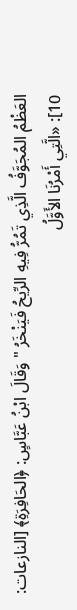العَظْمُ المُجَوَّفُ الَّذِي تَمُرُّ فِيهِ الرِّيحُ فَيَنْخَرُ " وَقَالَ ابْنُ عَبَّاسٍ: ﴿الحَافِرَةِ﴾ [النازعات: 10]: «الَّتِي أَمْرُنَا الأَوَّلُ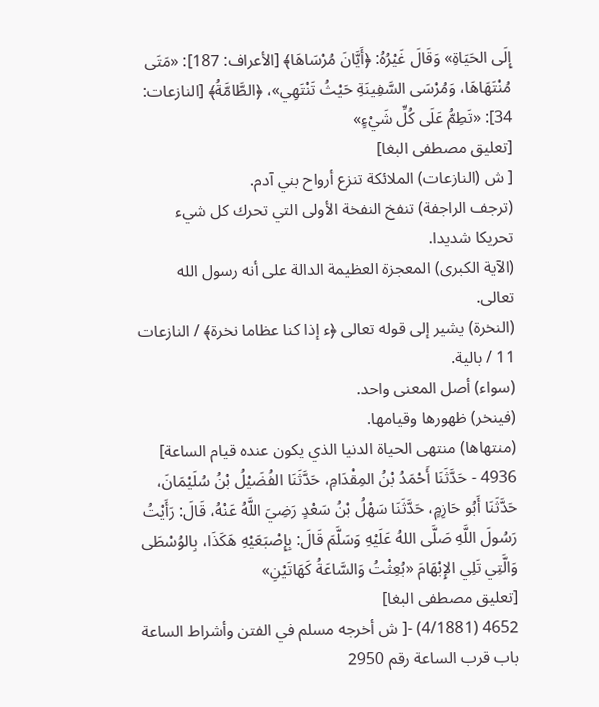إِلَى الحَيَاةِ» وَقَالَ غَيْرُهُ: ﴿أَيَّانَ مُرْسَاهَا﴾ [الأعراف: 187]: «مَتَى مُنْتَهَاهَا، وَمُرْسَى السَّفِينَةِ حَيْثُ تَنْتَهِي»، ﴿الطَّامَّةُ﴾ [النازعات: 34]: «تَطِمُّ عَلَى كُلِّ شَيْءٍ»
[تعليق مصطفى البغا]
[ ش (النازعات) الملائكة تنزع أرواح بني آدم.
(ترجف الراجفة) تنفخ النفخة الأولى التي تحرك كل شيء تحريكا شديدا.
(الآية الكبرى) المعجزة العظيمة الدالة على أنه رسول الله تعالى.
(النخرة) يشير إلى قوله تعالى ﴿ء إذا كنا عظاما نخرة﴾ / النازعات 11 / بالية.
(سواء) أصل المعنى واحد.
(فينخر) ظهورها وقيامها.
(منتهاها) منتهى الحياة الدنيا الذي يكون عنده قيام الساعة]
4936 - حَدَّثَنَا أَحْمَدُ بْنُ المِقْدَامِ، حَدَّثَنَا الفُضَيْلُ بْنُ سُلَيْمَانَ، حَدَّثَنَا أَبُو حَازِمٍ، حَدَّثَنَا سَهْلُ بْنُ سَعْدٍ رَضِيَ اللَّهُ عَنْهُ، قَالَ: رَأَيْتُ رَسُولَ اللَّهِ صَلَّى اللهُ عَلَيْهِ وَسَلَّمَ قَالَ: بِإِصْبَعَيْهِ هَكَذَا، بِالوُسْطَى وَالَّتِي تَلِي الإِبْهَامَ «بُعِثْتُ وَالسَّاعَةُ كَهَاتَيْنِ»
[تعليق مصطفى البغا]
4652 (4/1881) -[ ش أخرجه مسلم في الفتن وأشراط الساعة باب قرب الساعة رقم 2950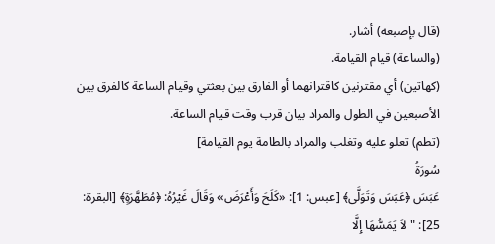(قال بإصبعه) أشار.
(والساعة) قيام القيامة.
(كهاتين) أي مقترنين كاقترانهما أو الفارق بين بعثتي وقيام الساعة كالفرق بين الأصبعين في الطول والمراد بيان قرب وقت قيام الساعة.
(تطم) تعلو عليه وتغلب والمراد بالطامة يوم القيامة]
سُورَةُ
عَبَسَ ﴿عَبَسَ وَتَوَلَّى﴾ [عبس: 1]: «كَلَحَ وَأَعْرَضَ» وَقَالَ غَيْرُهُ: ﴿مُطَهَّرَةٍ﴾ [البقرة: 25]: " لاَ يَمَسُّهَا إِلَّا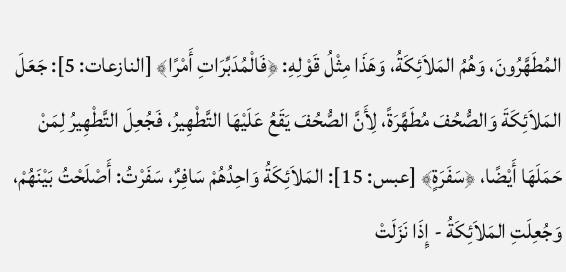المُطَهَّرُونَ، وَهُمُ المَلاَئِكَةُ، وَهَذَا مِثْلُ قَوْلِهِ: ﴿فَالْمُدَبِّرَاتِ أَمْرًا﴾ [النازعات: 5]: جَعَلَ المَلاَئِكَةَ وَالصُّحُفَ مُطَهَّرَةً، لِأَنَّ الصُّحُفَ يَقَعُ عَلَيْهَا التَّطْهِيرُ، فَجُعِلَ التَّطْهِيرُ لِمَنْ حَمَلَهَا أَيْضًا، ﴿سَفَرَةٍ﴾ [عبس: 15]: المَلاَئِكَةُ وَاحِدُهُمْ سَافِرٌ، سَفَرْتُ: أَصْلَحْتُ بَيْنَهُمْ، وَجُعِلَتِ المَلاَئِكَةُ - إِذَا نَزَلَتْ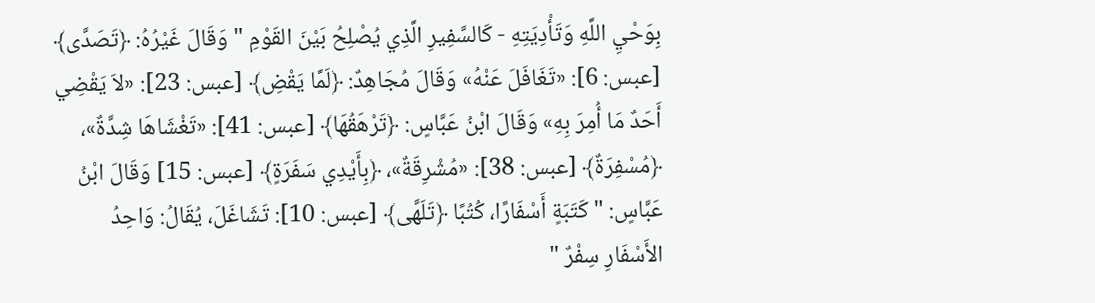بِوَحْيِ اللَّهِ وَتَأْدِيَتِهِ - كَالسَّفِيرِ الَّذِي يُصْلِحُ بَيْنَ القَوْمِ " وَقَالَ غَيْرُهُ: ﴿تَصَدَّى﴾ [عبس: 6]: «تَغَافَلَ عَنْهُ» وَقَالَ مُجَاهِدٌ: ﴿لَمَّا يَقْضِ﴾ [عبس: 23]: «لاَ يَقْضِي أَحَدٌ مَا أُمِرَ بِهِ» وَقَالَ ابْنُ عَبَّاسٍ: ﴿تَرْهَقُهَا﴾ [عبس: 41]: «تَغْشَاهَا شِدَّةٌ»، ﴿مُسْفِرَةٌ﴾ [عبس: 38]: «مُشْرِقَةٌ»، ﴿بِأَيْدِي سَفَرَةٍ﴾ [عبس: 15] وَقَالَ ابْنُ عَبَّاسٍ: " كَتَبَةٍ أَسْفَارًا، كُتُبًا ﴿تَلَهَّى﴾ [عبس: 10]: تَشَاغَلَ، يُقَالُ: وَاحِدُ الأَسْفَارِ سِفْرٌ "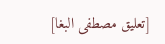[تعليق مصطفى البغا]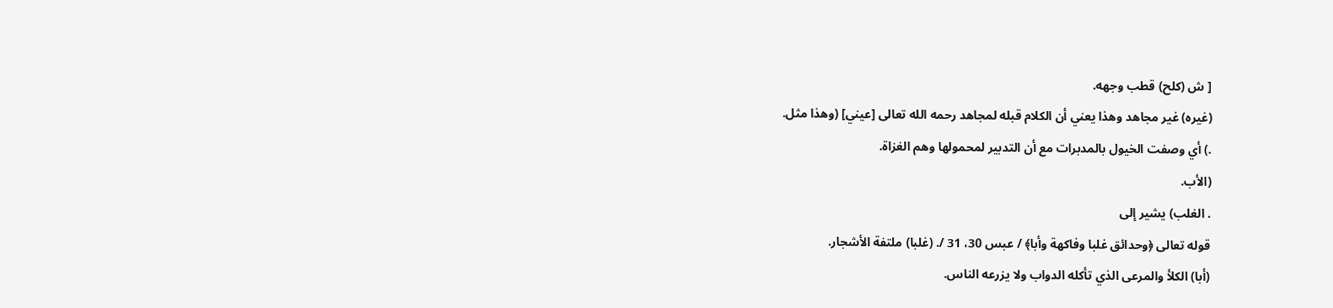[ ش (كلح) قطب وجهه.
(غيره) غير مجاهد وهذا يعني أن الكلام قبله لمجاهد رحمه الله تعالى [عيني] (وهذا مثل.
.) أي وصفت الخيول بالمدبرات مع أن التدبير لمحمولها وهم الغزاة.
(الأب.
. الغلب) يشير إلى
قوله تعالى ﴿وحدائق غلبا وفاكهة وأبا﴾ / عبس 30، 31 /. (غلبا) ملتفة الأشجار.
(أبا) الكلأ والمرعى الذي تأكله الدواب ولا يزرعه الناس.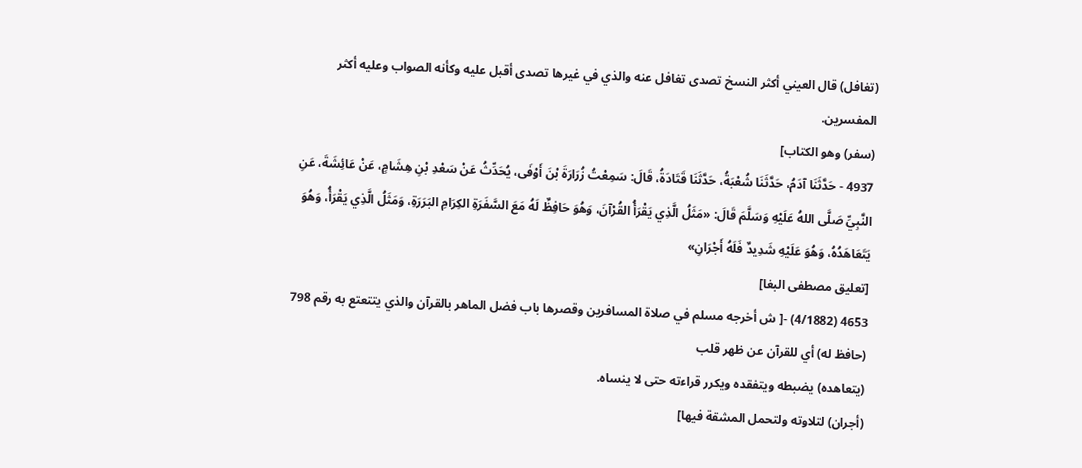(تغافل) قال العيني أكثر النسخ تصدى تغافل عنه والذي في غيرها تصدى أقبل عليه وكأنه الصواب وعليه أكثر المفسرين.
(سفر) وهو الكتاب]
4937 - حَدَّثَنَا آدَمُ، حَدَّثَنَا شُعْبَةُ، حَدَّثَنَا قَتَادَةُ، قَالَ: سَمِعْتُ زُرَارَةَ بْنَ أَوْفَى، يُحَدِّثُ عَنْ سَعْدِ بْنِ هِشَامٍ، عَنْ عَائِشَةَ، عَنِ النَّبِيِّ صَلَّى اللهُ عَلَيْهِ وَسَلَّمَ قَالَ: «مَثَلُ الَّذِي يَقْرَأُ القُرْآنَ، وَهُوَ حَافِظٌ لَهُ مَعَ السَّفَرَةِ الكِرَامِ البَرَرَةِ، وَمَثَلُ الَّذِي يَقْرَأُ، وَهُوَ يَتَعَاهَدُهُ، وَهُوَ عَلَيْهِ شَدِيدٌ فَلَهُ أَجْرَانِ»
[تعليق مصطفى البغا]
4653 (4/1882) -[ ش أخرجه مسلم في صلاة المسافرين وقصرها باب فضل الماهر بالقرآن والذي يتتعتع به رقم 798
(حافظ له) أي للقرآن عن ظهر قلب
(يتعاهده) يضبطه ويتفقده ويكرر قراءته حتى لا ينساه.
(أجران) لتلاوته ولتحمل المشقة فيها]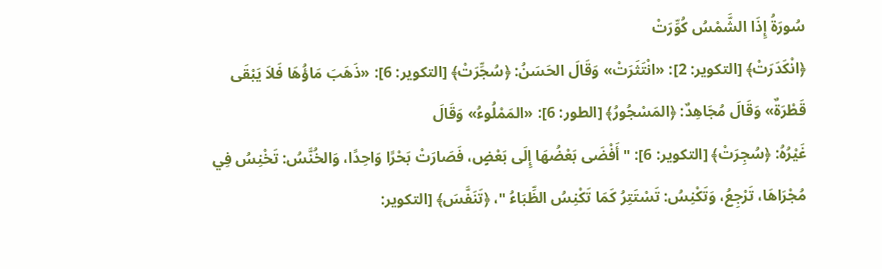سُورَةُ إِذَا الشَّمْسُ كُوِّرَتْ
﴿انْكَدَرَتْ﴾ [التكوير: 2]: «انْتَثَرَتْ» وَقَالَ الحَسَنُ: ﴿سُجِّرَتْ﴾ [التكوير: 6]: «ذَهَبَ مَاؤُهَا فَلاَ يَبْقَى قَطْرَةٌ» وَقَالَ مُجَاهِدٌ: ﴿المَسْجُورُ﴾ [الطور: 6]: «المَمْلُوءُ» وَقَالَ
غَيْرُهُ: ﴿سُجِرَتْ﴾ [التكوير: 6]: " أَفْضَى بَعْضُهَا إِلَى بَعْضٍ، فَصَارَتْ بَحْرًا وَاحِدًا، وَالخُنَّسُ: تَخْنِسُ فِي مُجْرَاهَا، تَرْجِعُ، وَتَكْنِسُ: تَسْتَتِرُ كَمَا تَكْنِسُ الظِّبَاءُ "، ﴿تَنَفَّسَ﴾ [التكوير: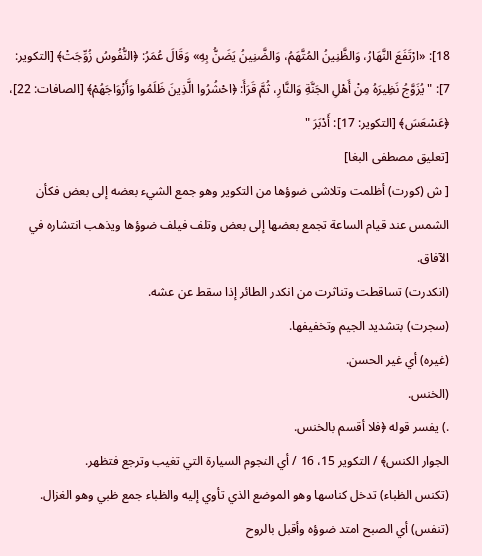18]: «ارْتَفَعَ النَّهَارُ، وَالظَّنِينُ المُتَّهَمُ، وَالضَّنِينُ يَضَنُّ بِهِ» وَقَالَ عُمَرُ: ﴿النُّفُوسُ زُوِّجَتْ﴾ [التكوير: 7]: " يُزَوَّجُ نَظِيرَهُ مِنْ أَهْلِ الجَنَّةِ وَالنَّارِ، ثُمَّ قَرَأَ: ﴿احْشُرُوا الَّذِينَ ظَلَمُوا وَأَزْوَاجَهُمْ﴾ [الصافات: 22]، ﴿عَسْعَسَ﴾ [التكوير: 17]: أَدْبَرَ "
[تعليق مصطفى البغا]
[ ش (كورت) أظلمت وتلاشى ضوؤها من التكوير وهو جمع الشيء بعضه إلى بعض فكأن الشمس عند قيام الساعة تجمع بعضها إلى بعض وتلف فيلف ضوؤها ويذهب انتشاره في الآفاق.
(انكدرت) تساقطت وتناثرت من انكدر الطائر إذا سقط عن عشه.
(سجرت) بتشديد الجيم وتخفيفها.
(غيره) أي غير الحسن.
(الخنس.
.) يفسر قوله ﴿فلا أقسم بالخنس.
الجوار الكنس﴾ / التكوير 15، 16 / أي النجوم السيارة التي تغيب وترجع فتظهر.
(تكنس الظباء) تدخل كناسها وهو الموضع الذي تأوي إليه والظباء جمع ظبي وهو الغزال.
(تنفس) أي الصبح امتد ضوؤه وأقبل بالروح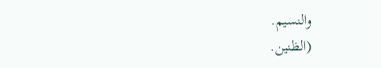والنسيم.
(الظنين.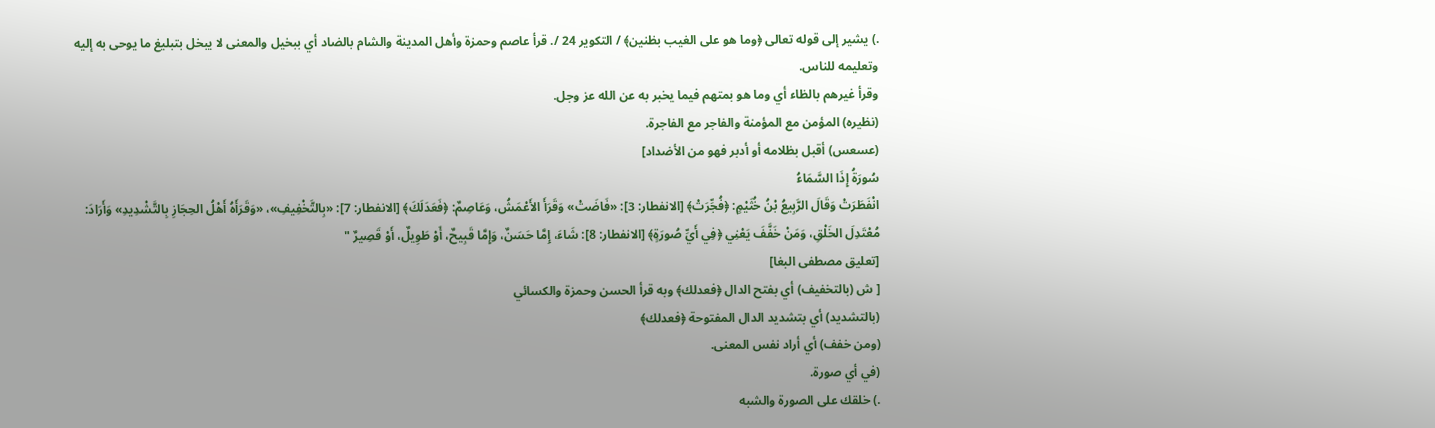.) يشير إلى قوله تعالى ﴿وما هو على الغيب بظنين﴾ / التكوير 24 /. قرأ عاصم وحمزة وأهل المدينة والشام بالضاد أي ببخيل والمعنى لا يبخل بتبليغ ما يوحى به إليه وتعليمه للناس.
وقرأ غيرهم بالظاء أي وما هو بمتهم فيما يخبر به عن الله عز وجل.
(نظيره) المؤمن مع المؤمنة والفاجر مع الفاجرة.
(عسعس) أقبل بظلامه أو أدبر فهو من الأضداد]
سُورَةُ إِذَا السَّمَاءُ
انْفَطَرَتْ وَقَالَ الرَّبِيعُ بْنُ خُثَيْمٍ: ﴿فُجِّرَتْ﴾ [الانفطار: 3]: «فَاضَتْ» وَقَرَأَ الأَعْمَشُ، وَعَاصِمٌ: ﴿فَعَدَلَكَ﴾ [الانفطار: 7]: «بِالتَّخْفِيفِ»، «وَقَرَأَهُ أَهْلُ الحِجَازِ بِالتَّشْدِيدِ» وَأَرَادَ: مُعْتَدِلَ الخَلْقِ، وَمَنْ خَفَّفَ يَعْنِي ﴿فِي أَيِّ صُورَةٍ﴾ [الانفطار: 8]: شَاءَ، إِمَّا حَسَنٌ، وَإِمَّا قَبِيحٌ، أَوْ طَوِيلٌ، أَوْ قَصِيرٌ "
[تعليق مصطفى البغا]
[ ش (بالتخفيف) أي بفتح الدال ﴿فعدلك﴾ وبه قرأ الحسن وحمزة والكسائي
(بالتشديد) أي بتشديد الدال المفتوحة ﴿فعدلك﴾
(ومن خفف) أي أراد نفس المعنى.
(في أي صورة.
.) خلقك على الصورة والشبه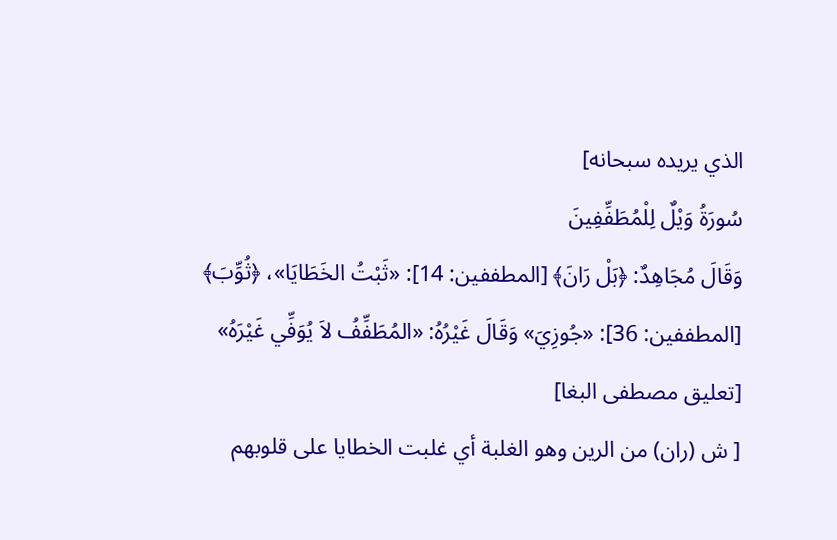الذي يريده سبحانه]
سُورَةُ وَيْلٌ لِلْمُطَفِّفِينَ
وَقَالَ مُجَاهِدٌ: ﴿بَلْ رَانَ﴾ [المطففين: 14]: «ثَبْتُ الخَطَايَا»، ﴿ثُوِّبَ﴾ [المطففين: 36]: «جُوزِيَ» وَقَالَ غَيْرُهُ: «المُطَفِّفُ لاَ يُوَفِّي غَيْرَهُ»
[تعليق مصطفى البغا]
[ ش (ران) من الرين وهو الغلبة أي غلبت الخطايا على قلوبهم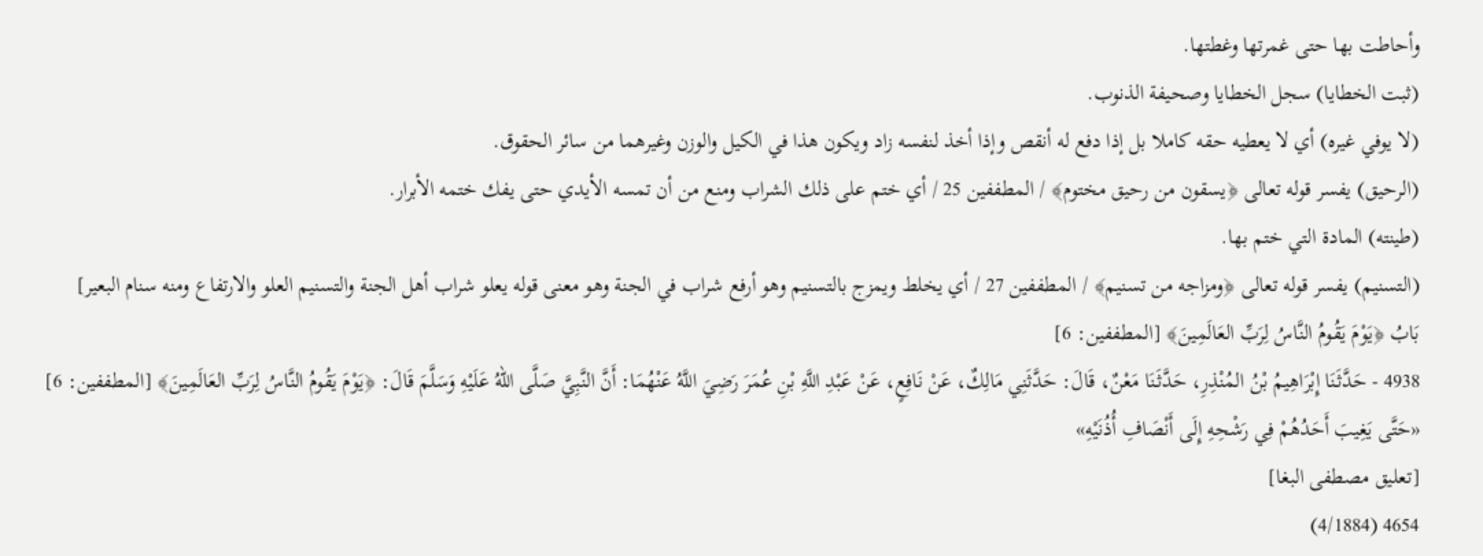وأحاطت بها حتى غمرتها وغطتها.
(ثبت الخطايا) سجل الخطايا وصحيفة الذنوب.
(لا يوفي غيره) أي لا يعطيه حقه كاملا بل إذا دفع له أنقص وإذا أخذ لنفسه زاد ويكون هذا في الكيل والوزن وغيرهما من سائر الحقوق.
(الرحيق) يفسر قوله تعالى ﴿يسقون من رحيق مختوم﴾ / المطففين 25 / أي ختم على ذلك الشراب ومنع من أن تمسه الأيدي حتى يفك ختمه الأبرار.
(طينته) المادة التي ختم بها.
(التسنيم) يفسر قوله تعالى ﴿ومزاجه من تسنيم﴾ / المطففين 27 / أي يخلط ويمزج بالتسنيم وهو أرفع شراب في الجنة وهو معنى قوله يعلو شراب أهل الجنة والتسنيم العلو والارتفاع ومنه سنام البعير]
بَابُ ﴿يَوْمَ يَقُومُ النَّاسُ لِرَبِّ العَالَمِينَ﴾ [المطففين: 6]
4938 - حَدَّثَنَا إِبْرَاهِيمُ بْنُ المُنْذِرِ، حَدَّثَنَا مَعْنٌ، قَالَ: حَدَّثَنِي مَالِكٌ، عَنْ نَافِعٍ، عَنْ عَبْدِ اللَّهِ بْنِ عُمَرَ رَضِيَ اللَّهُ عَنْهُمَا: أَنَّ النَّبِيَّ صَلَّى اللهُ عَلَيْهِ وَسَلَّمَ قَالَ: ﴿يَوْمَ يَقُومُ النَّاسُ لِرَبِّ العَالَمِينَ﴾ [المطففين: 6] «حَتَّى يَغِيبَ أَحَدُهُمْ فِي رَشْحِهِ إِلَى أَنْصَافِ أُذُنَيْهِ»
[تعليق مصطفى البغا]
4654 (4/1884)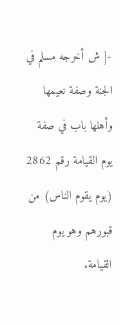-[ ش أخرجه مسلم في الجنة وصفة نعيمها وأهلها باب في صفة يوم القيامة رقم 2862
(يوم يقوم الناس) من قبورهم وهو يوم القيامة.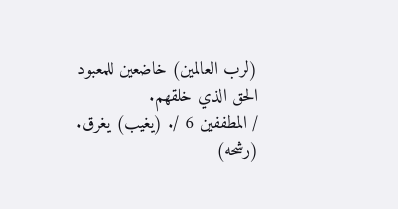(لرب العالمين) خاضعين للمعبود الحق الذي خلقهم.
/ المطففين 6 /. (يغيب) يغرق.
(رشحه)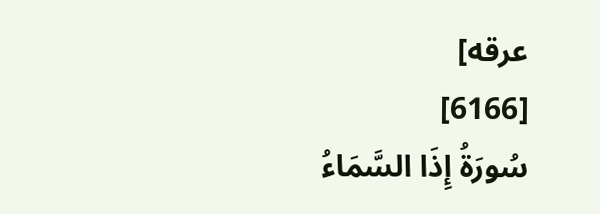عرقه]
[6166]
سُورَةُ إِذَا السَّمَاءُ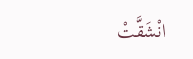انْشَقَّتْ